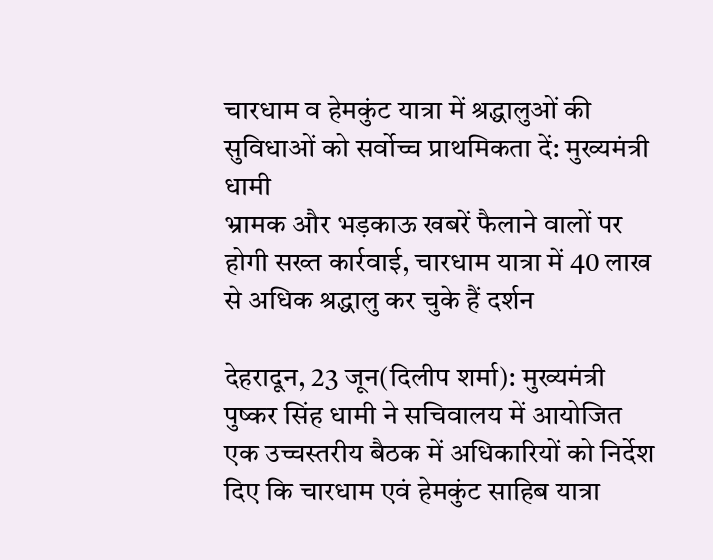चारधाम व हेमकुंट यात्रा में श्रद्धालुओं की सुविधाओं को सर्वोच्च प्राथमिकता दें: मुख्यमंत्री धामी
भ्रामक और भड़काऊ खबरें फैलाने वालों पर होगी सख्त कार्रवाई, चारधाम यात्रा में 40 लाख से अधिक श्रद्धालु कर चुके हैं दर्शन

देहरादून, 23 जून(दिलीप शर्मा): मुख्यमंत्री पुष्कर सिंह धामी ने सचिवालय में आयोजित एक उच्चस्तरीय बैठक में अधिकारियों को निर्देश दिए कि चारधाम एवं हेमकुंट साहिब यात्रा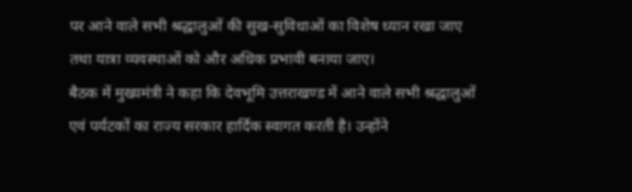पर आने वाले सभी श्रद्धालुओं की सुख-सुविधाओं का विशेष ध्यान रखा जाए तथा यात्रा व्यवस्थाओं को और अधिक प्रभावी बनाया जाए।
बैठक में मुख्यमंत्री ने कहा कि देवभूमि उत्तराखण्ड में आने वाले सभी श्रद्धालुओं एवं पर्यटकों का राज्य सरकार हार्दिक स्वागत करती है। उन्होंने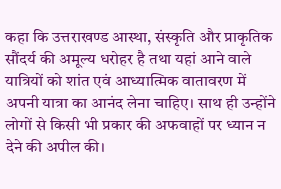कहा कि उत्तराखण्ड आस्था, संस्कृति और प्राकृतिक सौंदर्य की अमूल्य धरोहर है तथा यहां आने वाले यात्रियों को शांत एवं आध्यात्मिक वातावरण में अपनी यात्रा का आनंद लेना चाहिए। साथ ही उन्होंने लोगों से किसी भी प्रकार की अफवाहों पर ध्यान न देने की अपील की।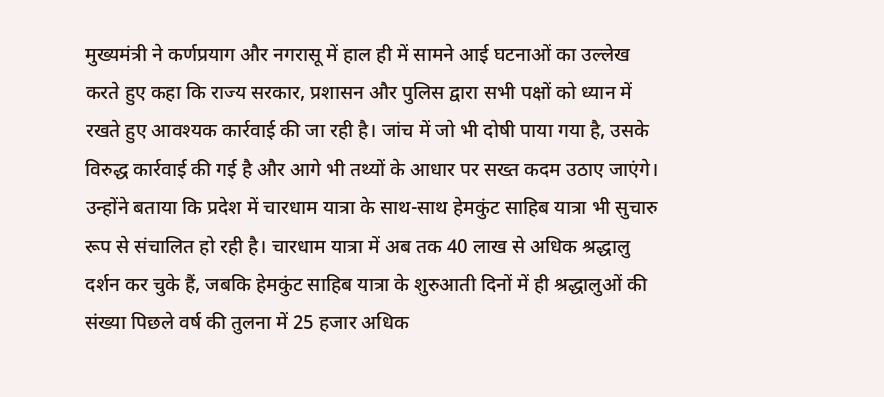मुख्यमंत्री ने कर्णप्रयाग और नगरासू में हाल ही में सामने आई घटनाओं का उल्लेख करते हुए कहा कि राज्य सरकार, प्रशासन और पुलिस द्वारा सभी पक्षों को ध्यान में रखते हुए आवश्यक कार्रवाई की जा रही है। जांच में जो भी दोषी पाया गया है, उसके विरुद्ध कार्रवाई की गई है और आगे भी तथ्यों के आधार पर सख्त कदम उठाए जाएंगे।
उन्होंने बताया कि प्रदेश में चारधाम यात्रा के साथ-साथ हेमकुंट साहिब यात्रा भी सुचारु रूप से संचालित हो रही है। चारधाम यात्रा में अब तक 40 लाख से अधिक श्रद्धालु दर्शन कर चुके हैं, जबकि हेमकुंट साहिब यात्रा के शुरुआती दिनों में ही श्रद्धालुओं की संख्या पिछले वर्ष की तुलना में 25 हजार अधिक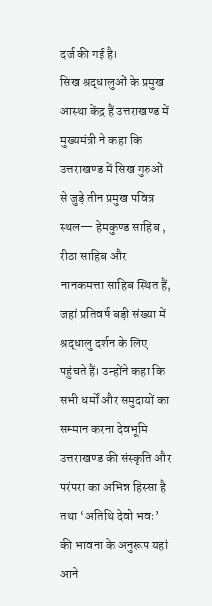दर्ज की गई है।
सिख श्रद्धालुओं के प्रमुख आस्था केंद्र हैं उत्तराखण्ड में
मुख्यमंत्री ने कहा कि उत्तराखण्ड में सिख गुरुओं से जुड़े तीन प्रमुख पवित्र स्थल— हेमकुण्ड साहिब , रीठा साहिब और नानकमत्ता साहिब स्थित हैं, जहां प्रतिवर्ष बड़ी संख्या में श्रद्धालु दर्शन के लिए पहुंचते हैं। उन्होंने कहा कि सभी धर्मों और समुदायों का सम्मान करना देवभूमि उत्तराखण्ड की संस्कृति और परंपरा का अभिन्न हिस्सा है तथा ‘अतिथि देवो भवः’ की भावना के अनुरूप यहां आने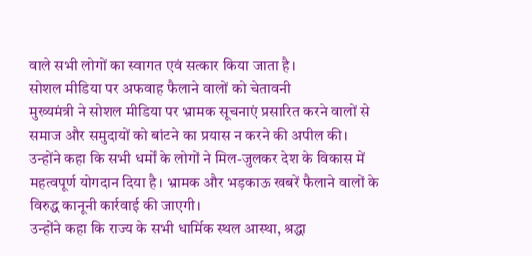वाले सभी लोगों का स्वागत एवं सत्कार किया जाता है।
सोशल मीडिया पर अफवाह फैलाने वालों को चेतावनी
मुख्यमंत्री ने सोशल मीडिया पर भ्रामक सूचनाएं प्रसारित करने वालों से समाज और समुदायों को बांटने का प्रयास न करने की अपील की। उन्होंने कहा कि सभी धर्मों के लोगों ने मिल-जुलकर देश के विकास में महत्वपूर्ण योगदान दिया है। भ्रामक और भड़काऊ खबरें फैलाने वालों के विरुद्ध कानूनी कार्रवाई की जाएगी।
उन्होंने कहा कि राज्य के सभी धार्मिक स्थल आस्था, श्रद्धा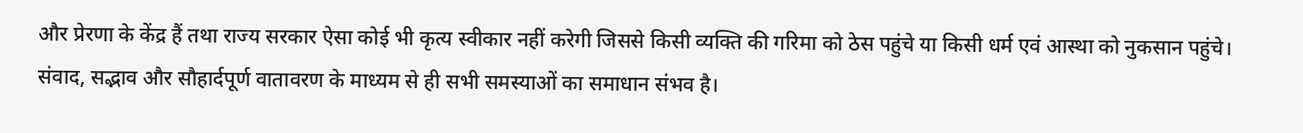और प्रेरणा के केंद्र हैं तथा राज्य सरकार ऐसा कोई भी कृत्य स्वीकार नहीं करेगी जिससे किसी व्यक्ति की गरिमा को ठेस पहुंचे या किसी धर्म एवं आस्था को नुकसान पहुंचे। संवाद, सद्भाव और सौहार्दपूर्ण वातावरण के माध्यम से ही सभी समस्याओं का समाधान संभव है।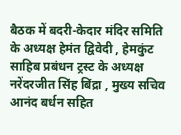बैठक में बदरी-केदार मंदिर समिति के अध्यक्ष हेमंत द्विवेदी , हेमकुंट साहिब प्रबंधन ट्रस्ट के अध्यक्ष नरेंदरजीत सिंह बिंद्रा , मुख्य सचिव आनंद बर्धन सहित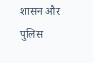शासन और पुलिस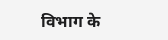विभाग के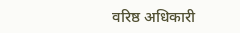वरिष्ठ अधिकारी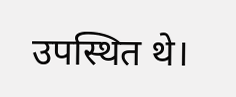उपस्थित थे।